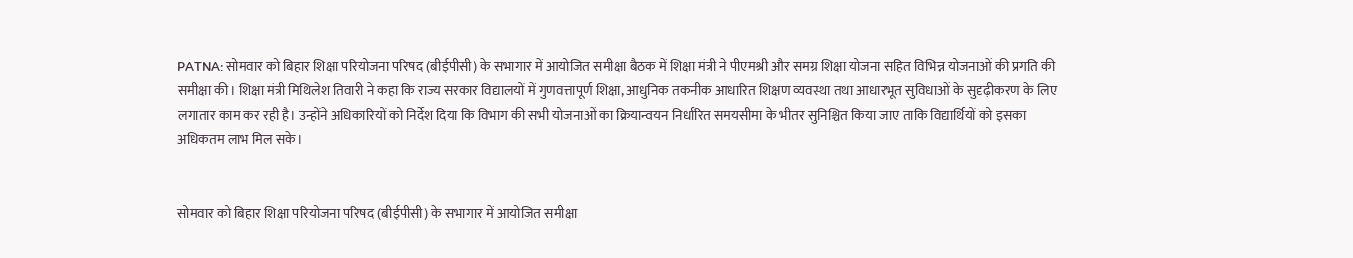PATNA: सोमवार को बिहार शिक्षा परियोजना परिषद (बीईपीसी) के सभागार में आयोजित समीक्षा बैठक में शिक्षा मंत्री ने पीएमश्री और समग्र शिक्षा योजना सहित विभिन्न योजनाओं की प्रगति की समीक्षा की। शिक्षा मंत्री मिथिलेश तिवारी ने कहा कि राज्य सरकार विद्यालयों में गुणवत्तापूर्ण शिक्षा, आधुनिक तकनीक आधारित शिक्षण व्यवस्था तथा आधारभूत सुविधाओं के सुदृढ़ीकरण के लिए लगातार काम कर रही है। उन्होंने अधिकारियों को निर्देश दिया कि विभाग की सभी योजनाओं का क्रियान्वयन निर्धारित समयसीमा के भीतर सुनिश्चित किया जाए ताकि विद्यार्थियों को इसका अधिकतम लाभ मिल सके।


सोमवार को बिहार शिक्षा परियोजना परिषद (बीईपीसी) के सभागार में आयोजित समीक्षा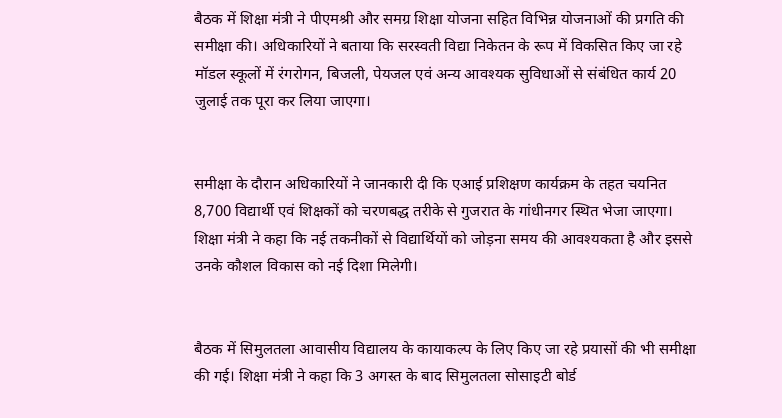बैठक में शिक्षा मंत्री ने पीएमश्री और समग्र शिक्षा योजना सहित विभिन्न योजनाओं की प्रगति की समीक्षा की। अधिकारियों ने बताया कि सरस्वती विद्या निकेतन के रूप में विकसित किए जा रहे मॉडल स्कूलों में रंगरोगन, बिजली, पेयजल एवं अन्य आवश्यक सुविधाओं से संबंधित कार्य 20 जुलाई तक पूरा कर लिया जाएगा।


समीक्षा के दौरान अधिकारियों ने जानकारी दी कि एआई प्रशिक्षण कार्यक्रम के तहत चयनित 8,700 विद्यार्थी एवं शिक्षकों को चरणबद्ध तरीके से गुजरात के गांधीनगर स्थित भेजा जाएगा। शिक्षा मंत्री ने कहा कि नई तकनीकों से विद्यार्थियों को जोड़ना समय की आवश्यकता है और इससे उनके कौशल विकास को नई दिशा मिलेगी।


बैठक में सिमुलतला आवासीय विद्यालय के कायाकल्प के लिए किए जा रहे प्रयासों की भी समीक्षा की गई। शिक्षा मंत्री ने कहा कि 3 अगस्त के बाद सिमुलतला सोसाइटी बोर्ड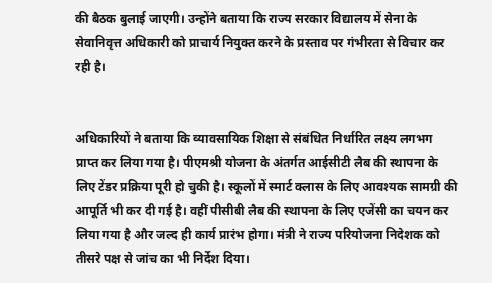की बैठक बुलाई जाएगी। उन्होंने बताया कि राज्य सरकार विद्यालय में सेना के सेवानिवृत्त अधिकारी को प्राचार्य नियुक्त करने के प्रस्ताव पर गंभीरता से विचार कर रही है।


अधिकारियों ने बताया कि व्यावसायिक शिक्षा से संबंधित निर्धारित लक्ष्य लगभग प्राप्त कर लिया गया है। पीएमश्री योजना के अंतर्गत आईसीटी लैब की स्थापना के लिए टेंडर प्रक्रिया पूरी हो चुकी है। स्कूलों में स्मार्ट क्लास के लिए आवश्यक सामग्री की आपूर्ति भी कर दी गई है। वहीं पीसीबी लैब की स्थापना के लिए एजेंसी का चयन कर लिया गया है और जल्द ही कार्य प्रारंभ होगा। मंत्री ने राज्य परियोजना निदेशक को तीसरे पक्ष से जांच का भी निर्देश दिया।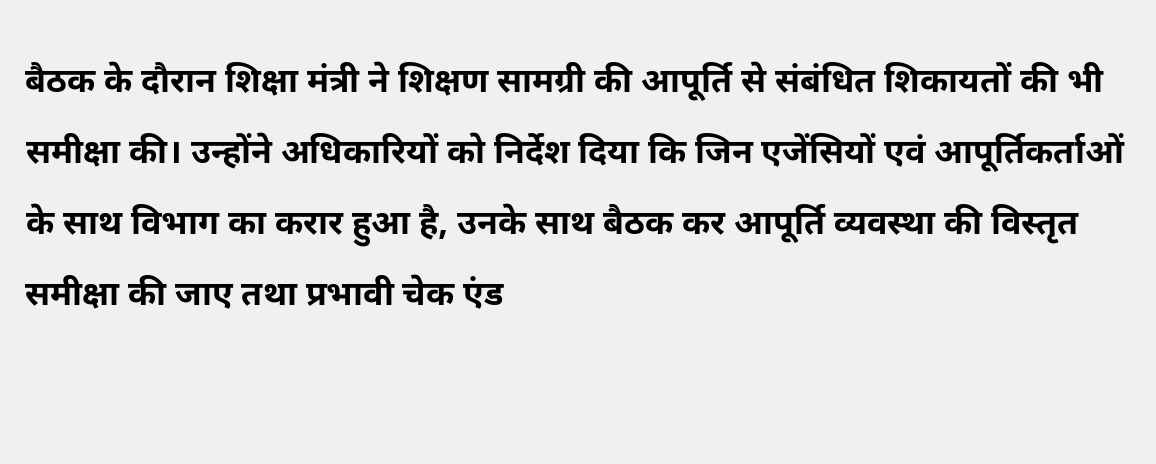बैठक के दौरान शिक्षा मंत्री ने शिक्षण सामग्री की आपूर्ति से संबंधित शिकायतों की भी समीक्षा की। उन्होंने अधिकारियों को निर्देश दिया कि जिन एजेंसियों एवं आपूर्तिकर्ताओं के साथ विभाग का करार हुआ है, उनके साथ बैठक कर आपूर्ति व्यवस्था की विस्तृत समीक्षा की जाए तथा प्रभावी चेक एंड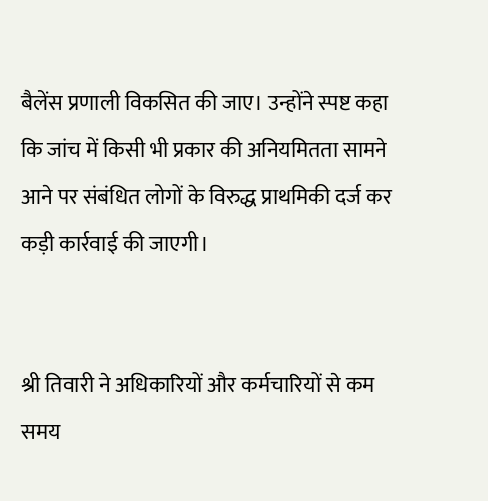बैलेंस प्रणाली विकसित की जाए। उन्होंने स्पष्ट कहा कि जांच में किसी भी प्रकार की अनियमितता सामने आने पर संबंधित लोगों के विरुद्ध प्राथमिकी दर्ज कर कड़ी कार्रवाई की जाएगी।


श्री तिवारी ने अधिकारियों और कर्मचारियों से कम समय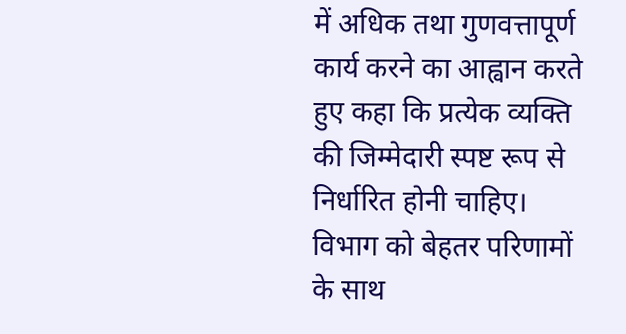में अधिक तथा गुणवत्तापूर्ण कार्य करने का आह्वान करते हुए कहा कि प्रत्येक व्यक्ति की जिम्मेदारी स्पष्ट रूप से निर्धारित होनी चाहिए। विभाग को बेहतर परिणामों के साथ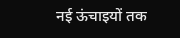नई ऊंचाइयों तक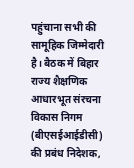पहुंचाना सभी की सामूहिक जिम्मेदारी है। बैठक में बिहार राज्य शैक्षणिक आधारभूत संरचना विकास निगम (बीएसईआईडीसी) की प्रबंध निदेशक,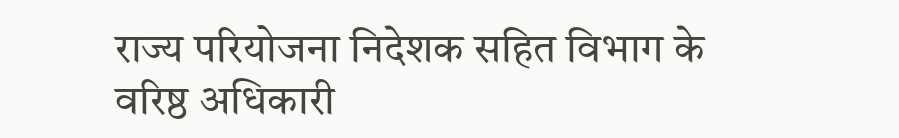राज्य परियोजना निदेशक सहित विभाग के वरिष्ठ अधिकारी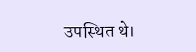उपस्थित थे।